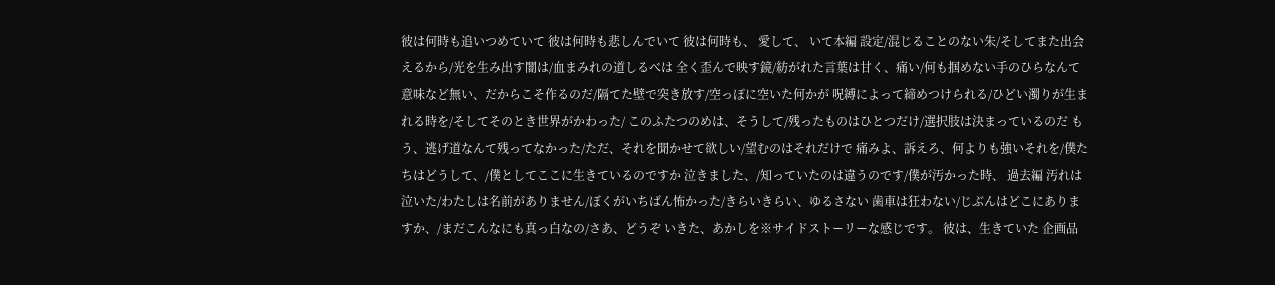彼は何時も追いつめていて 彼は何時も悲しんでいて 彼は何時も、 愛して、 いて本編 設定/混じることのない朱/そしてまた出会えるから/光を生み出す闇は/血まみれの道しるべは 全く歪んで映す鏡/紡がれた言葉は甘く、痛い/何も掴めない手のひらなんて 意味など無い、だからこそ作るのだ/隔てた壁で突き放す/空っぽに空いた何かが 呪縛によって締めつけられる/ひどい濁りが生まれる時を/そしてそのとき世界がかわった/ このふたつのめは、そうして/残ったものはひとつだけ/選択肢は決まっているのだ もう、逃げ道なんて残ってなかった/ただ、それを聞かせて欲しい/望むのはそれだけで 痛みよ、訴えろ、何よりも強いそれを/僕たちはどうして、/僕としてここに生きているのですか 泣きました、/知っていたのは違うのです/僕が汚かった時、 過去編 汚れは泣いた/わたしは名前がありません/ぼくがいちばん怖かった/きらいきらい、ゆるさない 歯車は狂わない/じぶんはどこにありますか、/まだこんなにも真っ白なの/さあ、どうぞ いきた、あかしを※サイドストーリーな感じです。 彼は、生きていた 企画品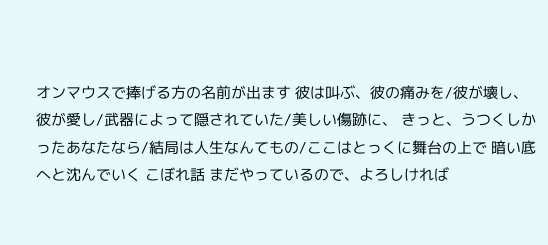オンマウスで捧げる方の名前が出ます 彼は叫ぶ、彼の痛みを/彼が壊し、彼が愛し/武器によって隠されていた/美しい傷跡に、 きっと、うつくしかったあなたなら/結局は人生なんてもの/ここはとっくに舞台の上で 暗い底へと沈んでいく こぼれ話 まだやっているので、よろしければ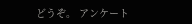どうぞ。 アンケート